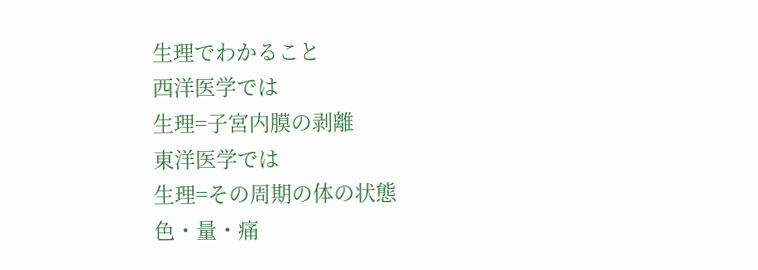生理でわかること
西洋医学では
生理=子宮内膜の剥離
東洋医学では
生理=その周期の体の状態
色・量・痛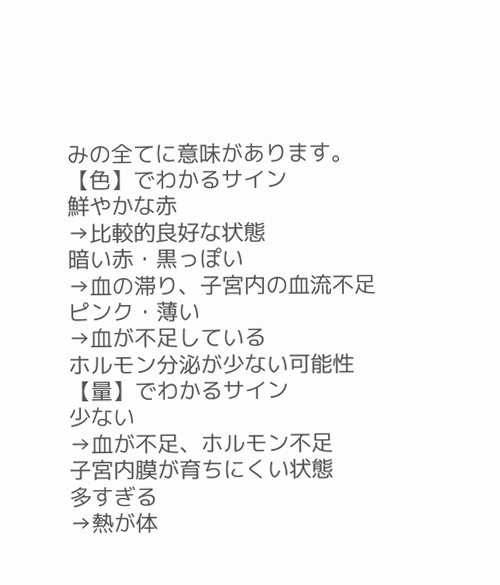みの全てに意味があります。
【色】でわかるサイン
鮮やかな赤
→比較的良好な状態
暗い赤・黒っぽい
→血の滞り、子宮内の血流不足
ピンク・薄い
→血が不足している
ホルモン分泌が少ない可能性
【量】でわかるサイン
少ない
→血が不足、ホルモン不足
子宮内膜が育ちにくい状態
多すぎる
→熱が体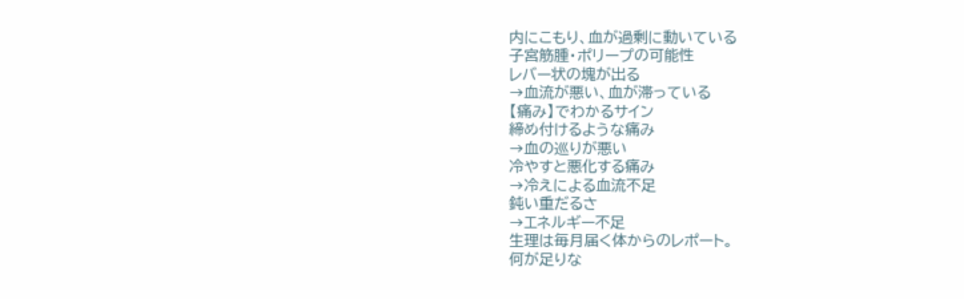内にこもり、血が過剰に動いている
子宮筋腫・ポリープの可能性
レバー状の塊が出る
→血流が悪い、血が滞っている
【痛み】でわかるサイン
締め付けるような痛み
→血の巡りが悪い
冷やすと悪化する痛み
→冷えによる血流不足
鈍い重だるさ
→エネルギー不足
生理は毎月届く体からのレポート。
何が足りな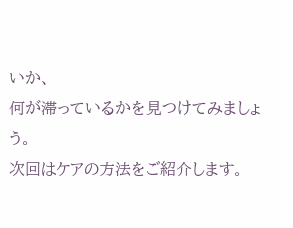いか、
何が滞っているかを見つけてみましょう。
次回はケアの方法をご紹介します。